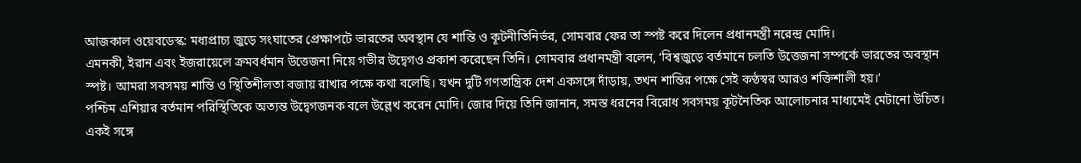আজকাল ওয়েবডেস্ক: মধ্যপ্রাচ্য জুড়ে সংঘাতের প্রেক্ষাপটে ভারতের অবস্থান যে শান্তি ও কূটনীতিনির্ভর, সোমবার ফের তা স্পষ্ট করে দিলেন প্রধানমন্ত্রী নরেন্দ্র মোদি।
এমনকী, ইরান এবং ইজরায়েলে ক্রমবর্ধমান উত্তেজনা নিয়ে গভীর উদ্বেগও প্রকাশ করেছেন তিনি। সোমবার প্রধানমন্ত্রী বলেন, ‘বিশ্বজুড়ে বর্তমানে চলতি উত্তেজনা সম্পর্কে ভারতের অবস্থান স্পষ্ট। আমরা সবসময় শান্তি ও স্থিতিশীলতা বজায় রাখার পক্ষে কথা বলেছি। যখন দুটি গণতান্ত্রিক দেশ একসঙ্গে দাঁড়ায়, তখন শান্তির পক্ষে সেই কণ্ঠস্বর আরও শক্তিশালী হয়।’
পশ্চিম এশিয়ার বর্তমান পরিস্থিতিকে অত্যন্ত উদ্বেগজনক বলে উল্লেখ করেন মোদি। জোর দিয়ে তিনি জানান, সমস্ত ধরনের বিরোধ সবসময় কূটনৈতিক আলোচনার মাধ্যমেই মেটানো উচিত।
একই সঙ্গে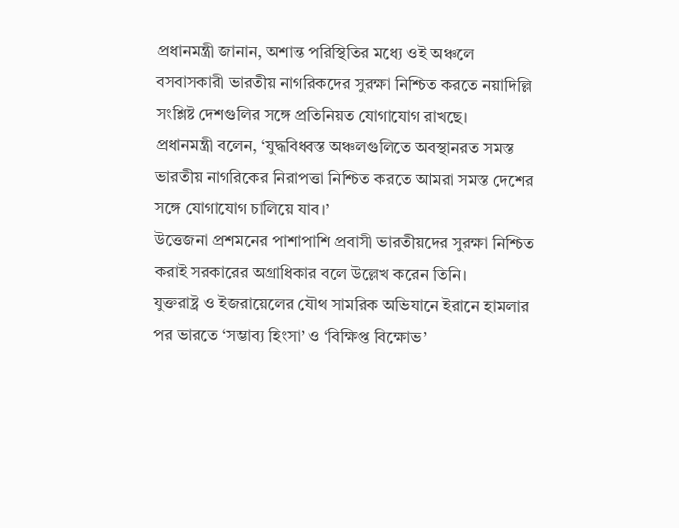প্রধানমন্ত্রী জানান, অশান্ত পরিস্থিতির মধ্যে ওই অঞ্চলে বসবাসকারী ভারতীয় নাগরিকদের সুরক্ষা নিশ্চিত করতে নয়াদিল্লি সংশ্লিষ্ট দেশগুলির সঙ্গে প্রতিনিয়ত যোগাযোগ রাখছে।
প্রধানমন্ত্রী বলেন, ‘যুদ্ধবিধ্বস্ত অঞ্চলগুলিতে অবস্থানরত সমস্ত ভারতীয় নাগরিকের নিরাপত্তা নিশ্চিত করতে আমরা সমস্ত দেশের সঙ্গে যোগাযোগ চালিয়ে যাব।’
উত্তেজনা প্রশমনের পাশাপাশি প্রবাসী ভারতীয়দের সুরক্ষা নিশ্চিত করাই সরকারের অগ্রাধিকার বলে উল্লেখ করেন তিনি।
যুক্তরাষ্ট্র ও ইজরায়েলের যৌথ সামরিক অভিযানে ইরানে হামলার পর ভারতে ‘সম্ভাব্য হিংসা’ ও ‘বিক্ষিপ্ত বিক্ষোভ’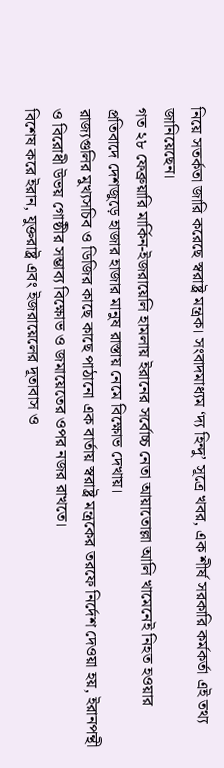নিয়ে সতর্কতা জারি করেছে স্বরাষ্ট্র মন্ত্রক। সংবাদমাধ্যম ‘দ্য হিন্দু’ সূত্রে খবর, এক শীর্ষ সরকারি কর্মকর্তা এই তথ্য জানিয়েছেন।
গত ২৮ ফেব্রুয়ারি মার্কিন-ইজরায়েলি হামলায় ইরানের সর্বোচ্চ নেতা আয়াতোল্লা আলি খামেনেই নিহত হওয়ার প্রতিবাদে দেশজুড়ে হাজার হাজার মানুষ রাস্তায় নেমে বিক্ষোভ দেখায়।
রাজ্যগুলির মুখ্যসচিব ও ডিজির কাছে কাছে পাঠানো এক বার্তায় স্বরাষ্ট্র মন্ত্রকের তরফে নির্দেশ দেওয়া হয়, ইরানপন্থী ও বিরোধী উভয় গোষ্ঠীর সম্ভাব্য বিক্ষোভ ও জমায়েতের ওপর নজর রাখতে।
বিশেষ করে ইরান, যুক্তরাষ্ট্র এবং ইজরায়েলের দূতাবাস ও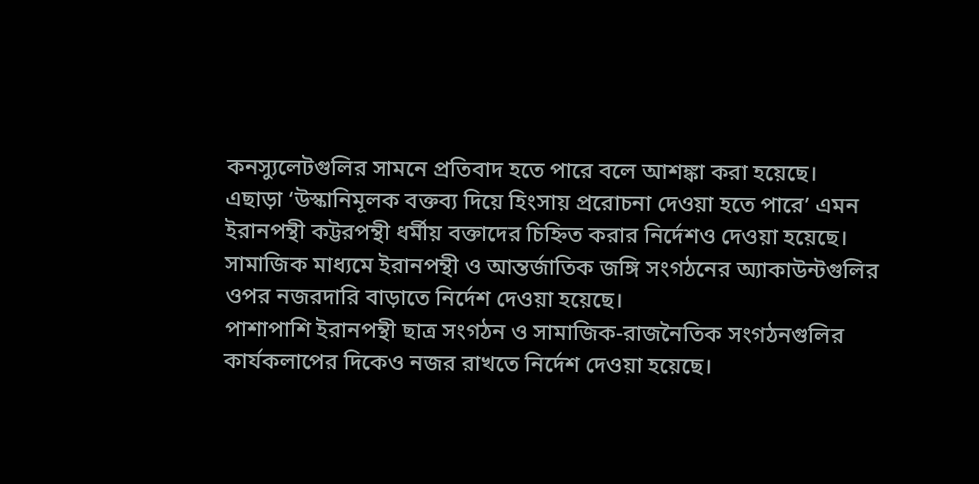কনস্যুলেটগুলির সামনে প্রতিবাদ হতে পারে বলে আশঙ্কা করা হয়েছে।
এছাড়া ‘উস্কানিমূলক বক্তব্য দিয়ে হিংসায় প্ররোচনা দেওয়া হতে পারে’ এমন ইরানপন্থী কট্টরপন্থী ধর্মীয় বক্তাদের চিহ্নিত করার নির্দেশও দেওয়া হয়েছে।
সামাজিক মাধ্যমে ইরানপন্থী ও আন্তর্জাতিক জঙ্গি সংগঠনের অ্যাকাউন্টগুলির ওপর নজরদারি বাড়াতে নির্দেশ দেওয়া হয়েছে।
পাশাপাশি ইরানপন্থী ছাত্র সংগঠন ও সামাজিক-রাজনৈতিক সংগঠনগুলির কার্যকলাপের দিকেও নজর রাখতে নির্দেশ দেওয়া হয়েছে।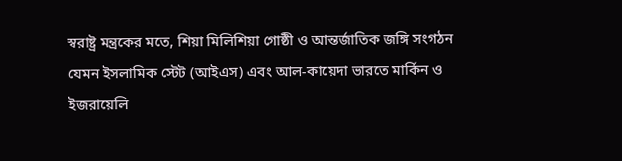স্বরাষ্ট্র মন্ত্রকের মতে, শিয়া মিলিশিয়া গোষ্ঠী ও আন্তর্জাতিক জঙ্গি সংগঠন যেমন ইসলামিক স্টেট (আইএস) এবং আল-কায়েদা ভারতে মার্কিন ও ইজরায়েলি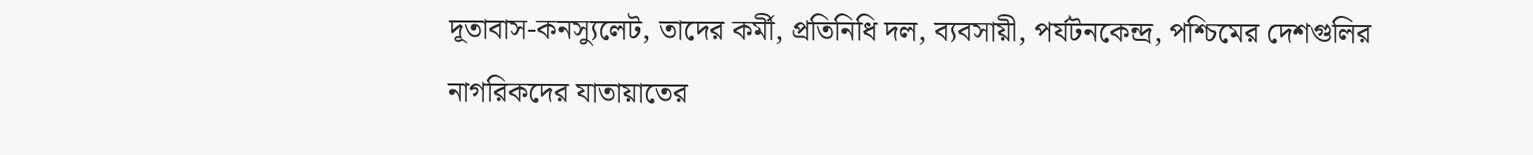দূতাবাস-কনস্যুলেট, তাদের কর্মী, প্রতিনিধি দল, ব্যবসায়ী, পর্যটনকেন্দ্র, পশ্চিমের দেশগুলির নাগরিকদের যাতায়াতের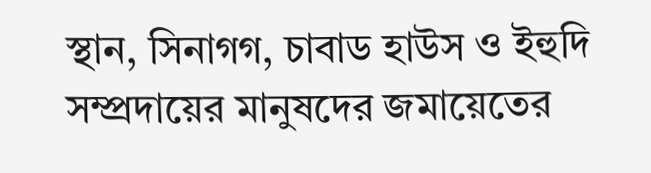স্থান, সিনাগগ, চাবাড হাউস ও ইহুদি সম্প্রদায়ের মানুষদের জমায়েতের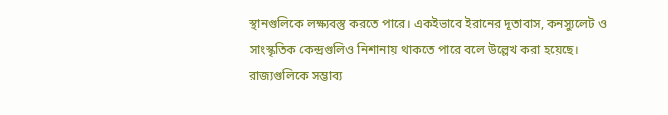স্থানগুলিকে লক্ষ্যবস্তু করতে পারে। একইভাবে ইরানের দূতাবাস, কনস্যুলেট ও সাংস্কৃতিক কেন্দ্রগুলিও নিশানায় থাকতে পারে বলে উল্লেখ করা হয়েছে।
রাজ্যগুলিকে সম্ভাব্য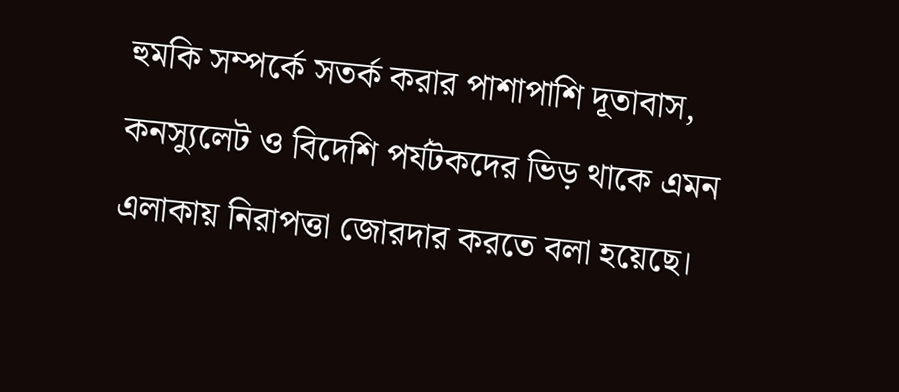হুমকি সম্পর্কে সতর্ক করার পাশাপাশি দূতাবাস, কনস্যুলেট ও বিদেশি পর্যটকদের ভিড় থাকে এমন এলাকায় নিরাপত্তা জোরদার করতে বলা হয়েছে।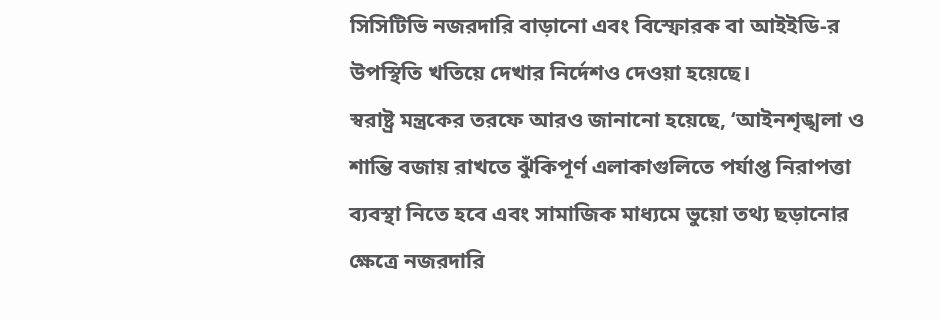সিসিটিভি নজরদারি বাড়ানো এবং বিস্ফোরক বা আইইডি-র উপস্থিতি খতিয়ে দেখার নির্দেশও দেওয়া হয়েছে।
স্বরাষ্ট্র মন্ত্রকের তরফে আরও জানানো হয়েছে, ‘আইনশৃঙ্খলা ও শান্তি বজায় রাখতে ঝুঁকিপূর্ণ এলাকাগুলিতে পর্যাপ্ত নিরাপত্তা ব্যবস্থা নিতে হবে এবং সামাজিক মাধ্যমে ভুয়ো তথ্য ছড়ানোর ক্ষেত্রে নজরদারি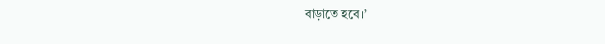বাড়াতে হবে।’